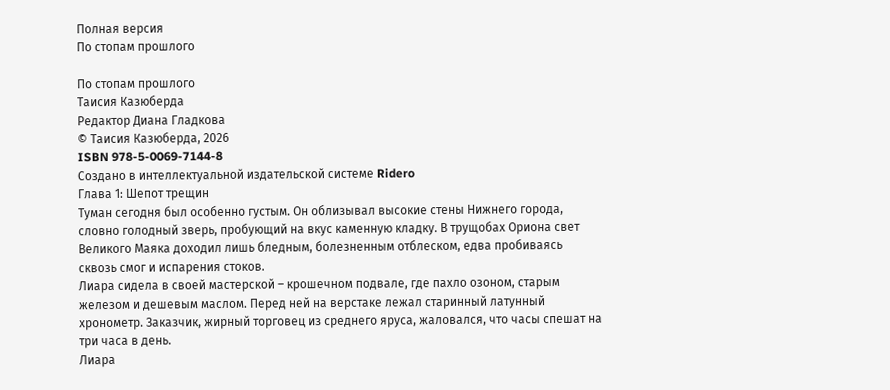Полная версия
По стопам прошлого

По стопам прошлого
Таисия Казюберда
Редактор Диана Гладкова
© Таисия Казюберда, 2026
ISBN 978-5-0069-7144-8
Создано в интеллектуальной издательской системе Ridero
Глава 1: Шепот трещин
Туман сегодня был особенно густым. Он облизывал высокие стены Нижнего города, словно голодный зверь, пробующий на вкус каменную кладку. В трущобах Ориона свет Великого Маяка доходил лишь бледным, болезненным отблеском, едва пробиваясь сквозь смог и испарения стоков.
Лиара сидела в своей мастерской – крошечном подвале, где пахло озоном, старым железом и дешевым маслом. Перед ней на верстаке лежал старинный латунный хронометр. Заказчик, жирный торговец из среднего яруса, жаловался, что часы спешат на три часа в день.
Лиара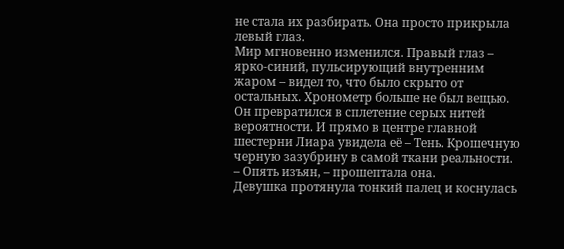не стала их разбирать. Она просто прикрыла левый глаз.
Мир мгновенно изменился. Правый глаз – ярко-синий, пульсирующий внутренним жаром – видел то, что было скрыто от остальных. Хронометр больше не был вещью. Он превратился в сплетение серых нитей вероятности. И прямо в центре главной шестерни Лиара увидела её – Тень. Крошечную черную зазубрину в самой ткани реальности.
– Опять изъян, – прошептала она.
Девушка протянула тонкий палец и коснулась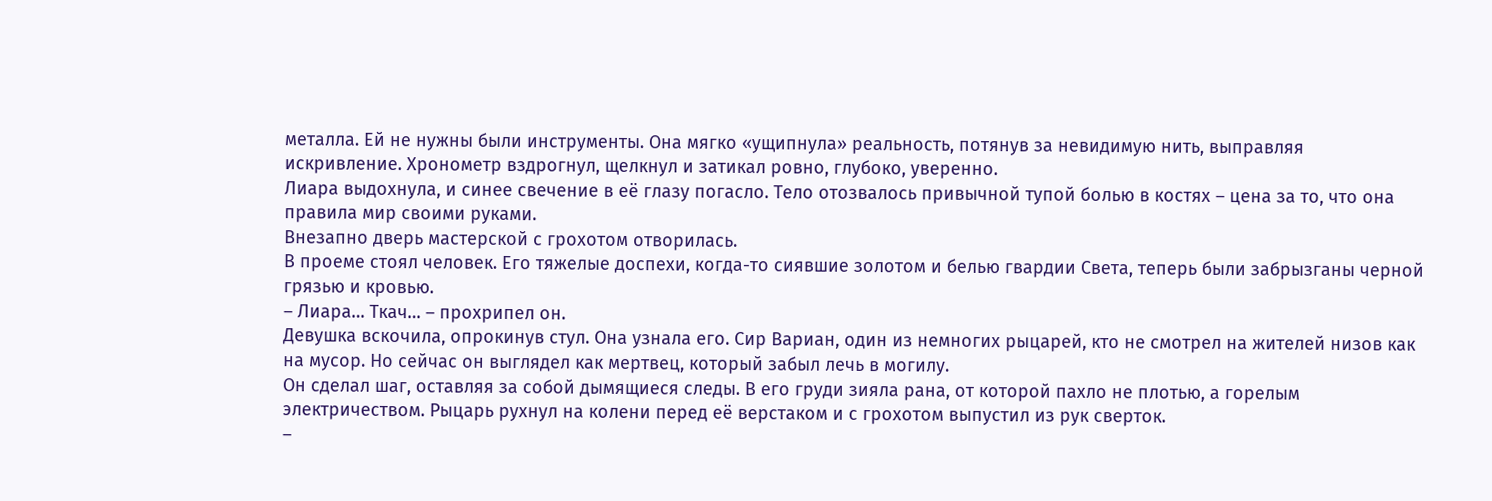металла. Ей не нужны были инструменты. Она мягко «ущипнула» реальность, потянув за невидимую нить, выправляя искривление. Хронометр вздрогнул, щелкнул и затикал ровно, глубоко, уверенно.
Лиара выдохнула, и синее свечение в её глазу погасло. Тело отозвалось привычной тупой болью в костях – цена за то, что она правила мир своими руками.
Внезапно дверь мастерской с грохотом отворилась.
В проеме стоял человек. Его тяжелые доспехи, когда-то сиявшие золотом и белью гвардии Света, теперь были забрызганы черной грязью и кровью.
– Лиара… Ткач… – прохрипел он.
Девушка вскочила, опрокинув стул. Она узнала его. Сир Вариан, один из немногих рыцарей, кто не смотрел на жителей низов как на мусор. Но сейчас он выглядел как мертвец, который забыл лечь в могилу.
Он сделал шаг, оставляя за собой дымящиеся следы. В его груди зияла рана, от которой пахло не плотью, а горелым электричеством. Рыцарь рухнул на колени перед её верстаком и с грохотом выпустил из рук сверток.
–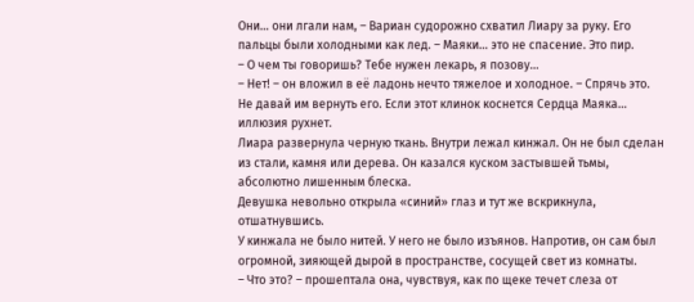Они… они лгали нам, – Вариан судорожно схватил Лиару за руку. Его пальцы были холодными как лед. – Маяки… это не спасение. Это пир.
– О чем ты говоришь? Тебе нужен лекарь, я позову…
– Нет! – он вложил в её ладонь нечто тяжелое и холодное. – Спрячь это. Не давай им вернуть его. Если этот клинок коснется Сердца Маяка… иллюзия рухнет.
Лиара развернула черную ткань. Внутри лежал кинжал. Он не был сделан из стали, камня или дерева. Он казался куском застывшей тьмы, абсолютно лишенным блеска.
Девушка невольно открыла «синий» глаз и тут же вскрикнула, отшатнувшись.
У кинжала не было нитей. У него не было изъянов. Напротив, он сам был огромной, зияющей дырой в пространстве, сосущей свет из комнаты.
– Что это? – прошептала она, чувствуя, как по щеке течет слеза от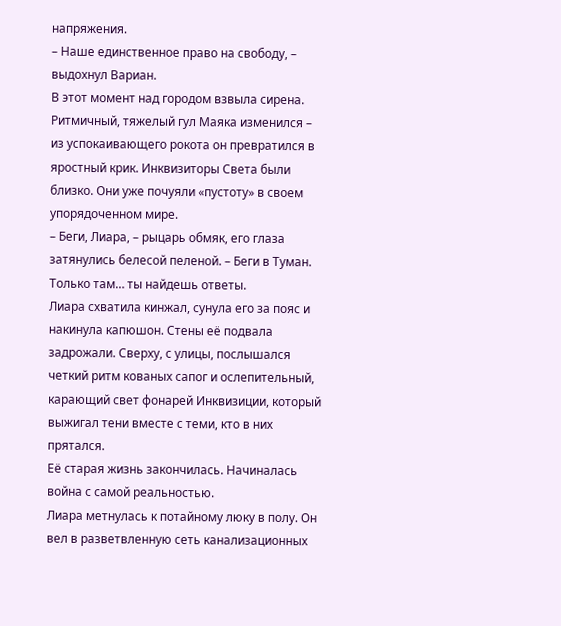напряжения.
– Наше единственное право на свободу, – выдохнул Вариан.
В этот момент над городом взвыла сирена. Ритмичный, тяжелый гул Маяка изменился – из успокаивающего рокота он превратился в яростный крик. Инквизиторы Света были близко. Они уже почуяли «пустоту» в своем упорядоченном мире.
– Беги, Лиара, – рыцарь обмяк, его глаза затянулись белесой пеленой. – Беги в Туман. Только там… ты найдешь ответы.
Лиара схватила кинжал, сунула его за пояс и накинула капюшон. Стены её подвала задрожали. Сверху, с улицы, послышался четкий ритм кованых сапог и ослепительный, карающий свет фонарей Инквизиции, который выжигал тени вместе с теми, кто в них прятался.
Её старая жизнь закончилась. Начиналась война с самой реальностью.
Лиара метнулась к потайному люку в полу. Он вел в разветвленную сеть канализационных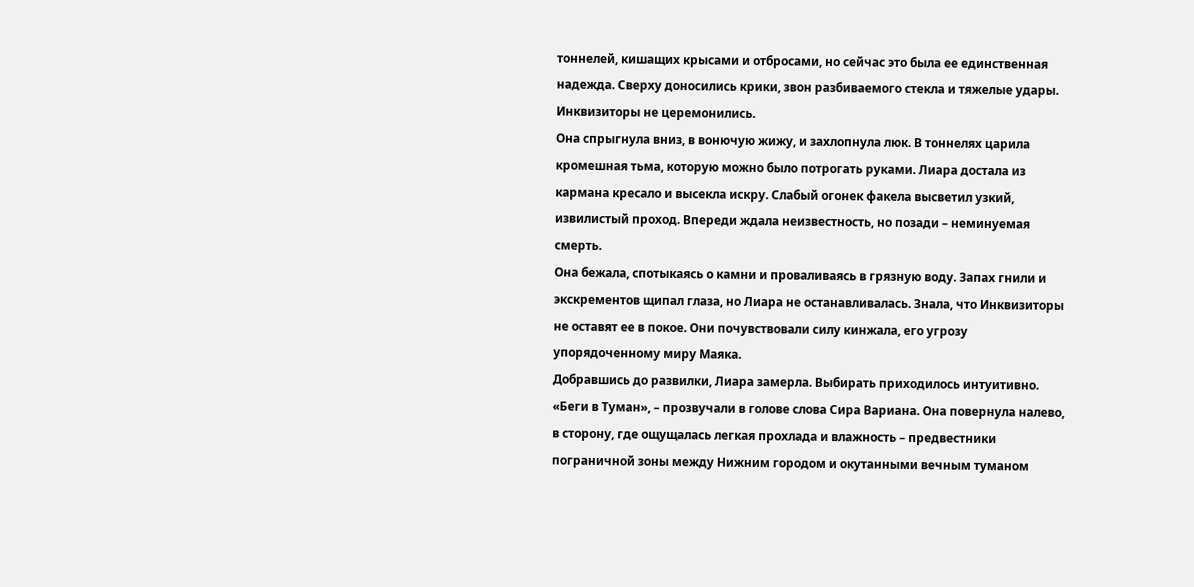тоннелей, кишащих крысами и отбросами, но сейчас это была ее единственная надежда. Сверху доносились крики, звон разбиваемого стекла и тяжелые удары. Инквизиторы не церемонились.
Она спрыгнула вниз, в вонючую жижу, и захлопнула люк. В тоннелях царила кромешная тьма, которую можно было потрогать руками. Лиара достала из кармана кресало и высекла искру. Слабый огонек факела высветил узкий, извилистый проход. Впереди ждала неизвестность, но позади – неминуемая смерть.
Она бежала, спотыкаясь о камни и проваливаясь в грязную воду. Запах гнили и экскрементов щипал глаза, но Лиара не останавливалась. Знала, что Инквизиторы не оставят ее в покое. Они почувствовали силу кинжала, его угрозу упорядоченному миру Маяка.
Добравшись до развилки, Лиара замерла. Выбирать приходилось интуитивно. «Беги в Туман», – прозвучали в голове слова Сира Вариана. Она повернула налево, в сторону, где ощущалась легкая прохлада и влажность – предвестники пограничной зоны между Нижним городом и окутанными вечным туманом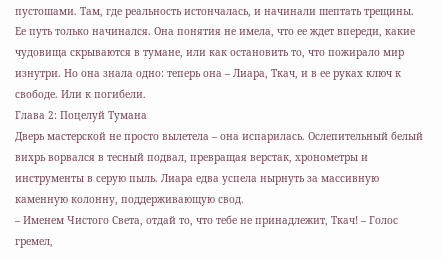пустошами. Там, где реальность истончалась, и начинали шептать трещины.
Ее путь только начинался. Она понятия не имела, что ее ждет впереди, какие чудовища скрываются в тумане, или как остановить то, что пожирало мир изнутри. Но она знала одно: теперь она – Лиара, Ткач, и в ее руках ключ к свободе. Или к погибели.
Глава 2: Поцелуй Тумана
Дверь мастерской не просто вылетела – она испарилась. Ослепительный белый вихрь ворвался в тесный подвал, превращая верстак, хронометры и инструменты в серую пыль. Лиара едва успела нырнуть за массивную каменную колонну, поддерживающую свод.
– Именем Чистого Света, отдай то, что тебе не принадлежит, Ткач! – Голос гремел,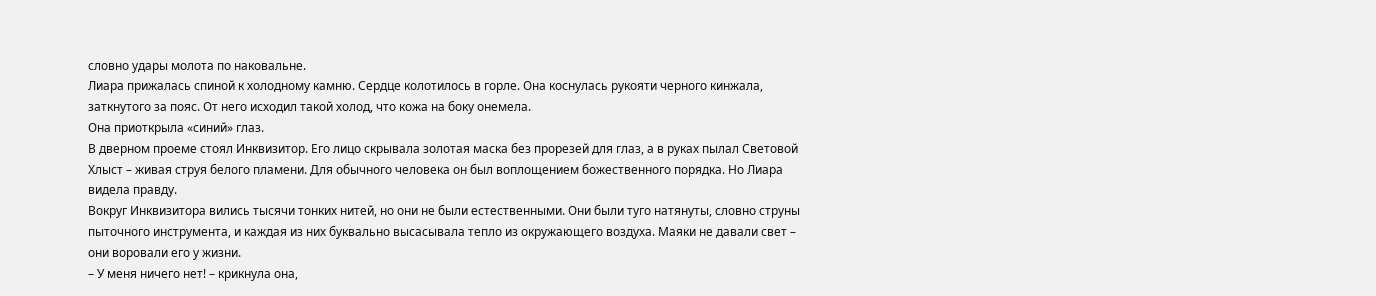словно удары молота по наковальне.
Лиара прижалась спиной к холодному камню. Сердце колотилось в горле. Она коснулась рукояти черного кинжала, заткнутого за пояс. От него исходил такой холод, что кожа на боку онемела.
Она приоткрыла «синий» глаз.
В дверном проеме стоял Инквизитор. Его лицо скрывала золотая маска без прорезей для глаз, а в руках пылал Световой Хлыст – живая струя белого пламени. Для обычного человека он был воплощением божественного порядка. Но Лиара видела правду.
Вокруг Инквизитора вились тысячи тонких нитей, но они не были естественными. Они были туго натянуты, словно струны пыточного инструмента, и каждая из них буквально высасывала тепло из окружающего воздуха. Маяки не давали свет – они воровали его у жизни.
– У меня ничего нет! – крикнула она,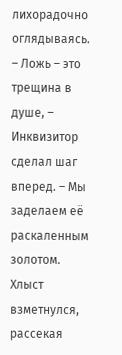лихорадочно оглядываясь.
– Ложь – это трещина в душе, – Инквизитор сделал шаг вперед. – Мы заделаем её раскаленным золотом.
Хлыст взметнулся, рассекая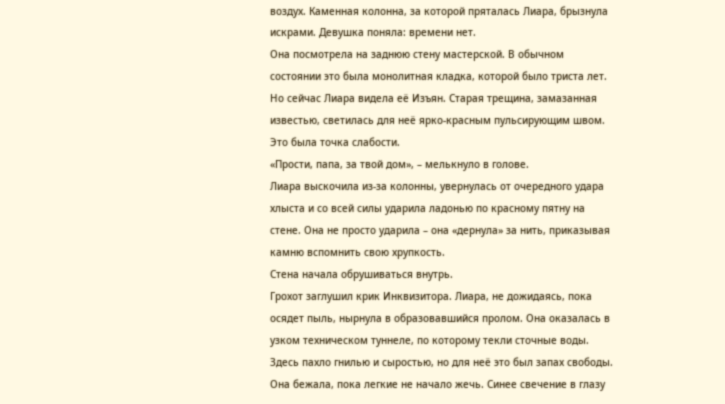воздух. Каменная колонна, за которой пряталась Лиара, брызнула искрами. Девушка поняла: времени нет.
Она посмотрела на заднюю стену мастерской. В обычном состоянии это была монолитная кладка, которой было триста лет. Но сейчас Лиара видела её Изъян. Старая трещина, замазанная известью, светилась для неё ярко-красным пульсирующим швом. Это была точка слабости.
«Прости, папа, за твой дом», – мелькнуло в голове.
Лиара выскочила из-за колонны, увернулась от очередного удара хлыста и со всей силы ударила ладонью по красному пятну на стене. Она не просто ударила – она «дернула» за нить, приказывая камню вспомнить свою хрупкость.
Стена начала обрушиваться внутрь.
Грохот заглушил крик Инквизитора. Лиара, не дожидаясь, пока осядет пыль, нырнула в образовавшийся пролом. Она оказалась в узком техническом туннеле, по которому текли сточные воды. Здесь пахло гнилью и сыростью, но для неё это был запах свободы.
Она бежала, пока легкие не начало жечь. Синее свечение в глазу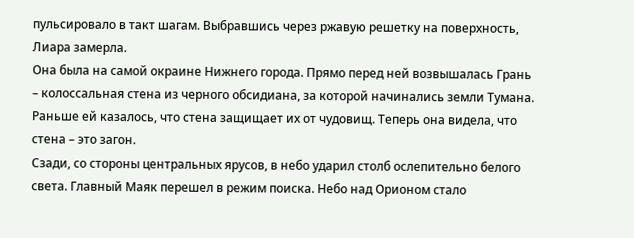пульсировало в такт шагам. Выбравшись через ржавую решетку на поверхность, Лиара замерла.
Она была на самой окраине Нижнего города. Прямо перед ней возвышалась Грань – колоссальная стена из черного обсидиана, за которой начинались земли Тумана. Раньше ей казалось, что стена защищает их от чудовищ. Теперь она видела, что стена – это загон.
Сзади, со стороны центральных ярусов, в небо ударил столб ослепительно белого света. Главный Маяк перешел в режим поиска. Небо над Орионом стало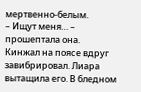мертвенно-белым.
– Ищут меня… – прошептала она.
Кинжал на поясе вдруг завибрировал. Лиара вытащила его. В бледном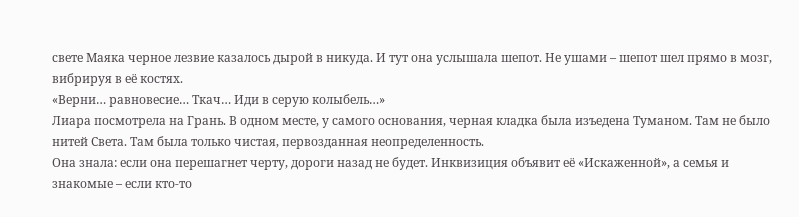свете Маяка черное лезвие казалось дырой в никуда. И тут она услышала шепот. Не ушами – шепот шел прямо в мозг, вибрируя в её костях.
«Верни… равновесие… Ткач… Иди в серую колыбель…»
Лиара посмотрела на Грань. В одном месте, у самого основания, черная кладка была изъедена Туманом. Там не было нитей Света. Там была только чистая, первозданная неопределенность.
Она знала: если она перешагнет черту, дороги назад не будет. Инквизиция объявит её «Искаженной», а семья и знакомые – если кто-то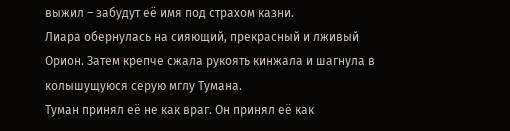выжил – забудут её имя под страхом казни.
Лиара обернулась на сияющий, прекрасный и лживый Орион. Затем крепче сжала рукоять кинжала и шагнула в колышущуюся серую мглу Тумана.
Туман принял её не как враг. Он принял её как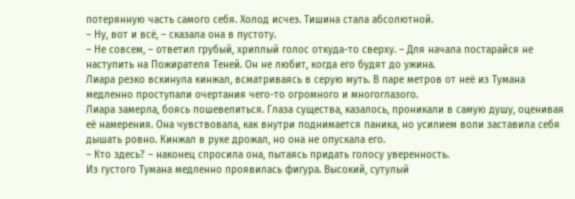потерянную часть самого себя. Холод исчез. Тишина стала абсолютной.
– Ну, вот и всё, – сказала она в пустоту.
– Не совсем, – ответил грубый, хриплый голос откуда-то сверху. – Для начала постарайся не наступить на Пожирателя Теней. Он не любит, когда его будят до ужина.
Лиара резко вскинула кинжал, всматриваясь в серую муть. В паре метров от неё из Тумана медленно проступали очертания чего-то огромного и многоглазого.
Лиара замерла, боясь пошевелиться. Глаза существа, казалось, проникали в самую душу, оценивая её намерения. Она чувствовала, как внутри поднимается паника, но усилием воли заставила себя дышать ровно. Кинжал в руке дрожал, но она не опускала его.
– Кто здесь? – наконец спросила она, пытаясь придать голосу уверенность.
Из густого Тумана медленно проявилась фигура. Высокий, сутулый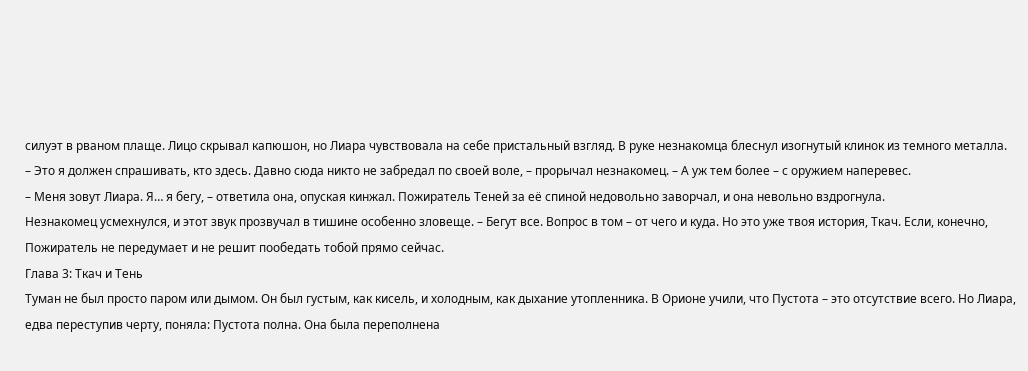силуэт в рваном плаще. Лицо скрывал капюшон, но Лиара чувствовала на себе пристальный взгляд. В руке незнакомца блеснул изогнутый клинок из темного металла.
– Это я должен спрашивать, кто здесь. Давно сюда никто не забредал по своей воле, – прорычал незнакомец. – А уж тем более – с оружием наперевес.
– Меня зовут Лиара. Я… я бегу, – ответила она, опуская кинжал. Пожиратель Теней за её спиной недовольно заворчал, и она невольно вздрогнула.
Незнакомец усмехнулся, и этот звук прозвучал в тишине особенно зловеще. – Бегут все. Вопрос в том – от чего и куда. Но это уже твоя история, Ткач. Если, конечно, Пожиратель не передумает и не решит пообедать тобой прямо сейчас.
Глава 3: Ткач и Тень
Туман не был просто паром или дымом. Он был густым, как кисель, и холодным, как дыхание утопленника. В Орионе учили, что Пустота – это отсутствие всего. Но Лиара, едва переступив черту, поняла: Пустота полна. Она была переполнена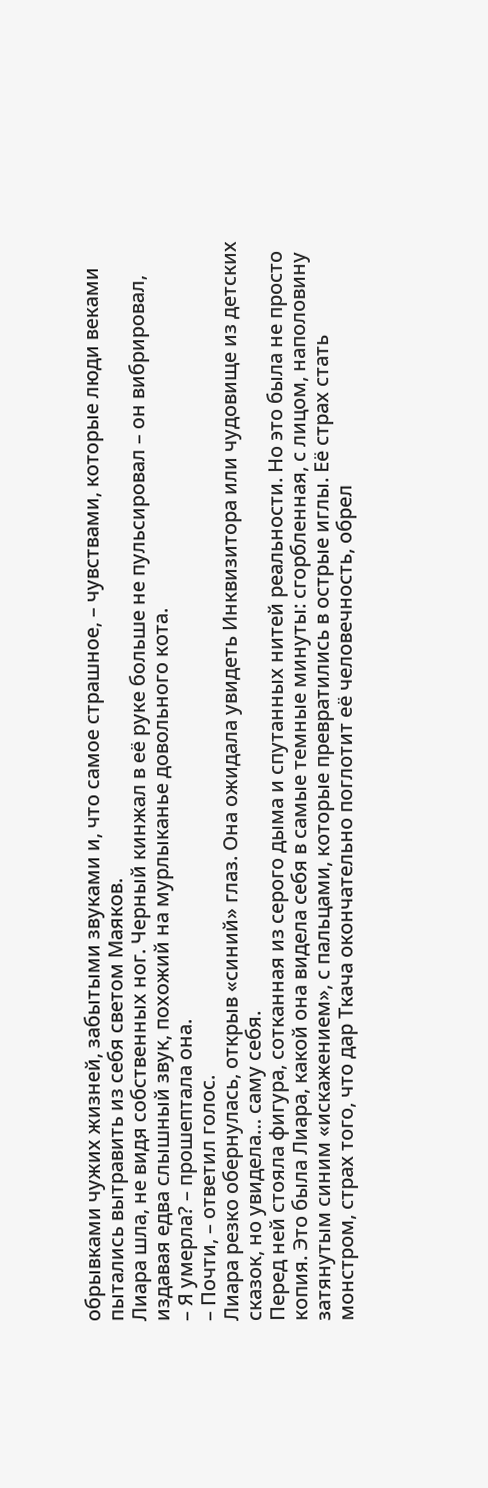обрывками чужих жизней, забытыми звуками и, что самое страшное, – чувствами, которые люди веками пытались вытравить из себя светом Маяков.
Лиара шла, не видя собственных ног. Черный кинжал в её руке больше не пульсировал – он вибрировал, издавая едва слышный звук, похожий на мурлыканье довольного кота.
– Я умерла? – прошептала она.
– Почти, – ответил голос.
Лиара резко обернулась, открыв «синий» глаз. Она ожидала увидеть Инквизитора или чудовище из детских сказок, но увидела… саму себя.
Перед ней стояла фигура, сотканная из серого дыма и спутанных нитей реальности. Но это была не просто копия. Это была Лиара, какой она видела себя в самые темные минуты: сгорбленная, с лицом, наполовину затянутым синим «искажением», с пальцами, которые превратились в острые иглы. Её страх стать монстром, страх того, что дар Ткача окончательно поглотит её человечность, обрел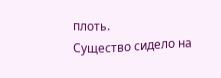плоть.
Существо сидело на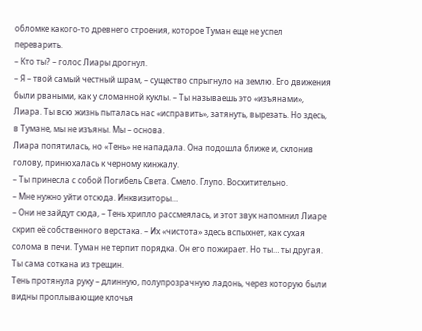обломке какого-то древнего строения, которое Туман еще не успел переварить.
– Кто ты? – голос Лиары дрогнул.
– Я – твой самый честный шрам, – существо спрыгнуло на землю. Его движения были рваными, как у сломанной куклы. – Ты называешь это «изъянами», Лиара. Ты всю жизнь пыталась нас «исправить», затянуть, вырезать. Но здесь, в Тумане, мы не изъяны. Мы – основа.
Лиара попятилась, но «Тень» не нападала. Она подошла ближе и, склонив голову, принюхалась к черному кинжалу.
– Ты принесла с собой Погибель Света. Смело. Глупо. Восхитительно.
– Мне нужно уйти отсюда. Инквизиторы…
– Они не зайдут сюда, – Тень хрипло рассмеялась, и этот звук напомнил Лиаре скрип её собственного верстака. – Их «чистота» здесь вспыхнет, как сухая солома в печи. Туман не терпит порядка. Он его пожирает. Но ты… ты другая. Ты сама соткана из трещин.
Тень протянула руку – длинную, полупрозрачную ладонь, через которую были видны проплывающие клочья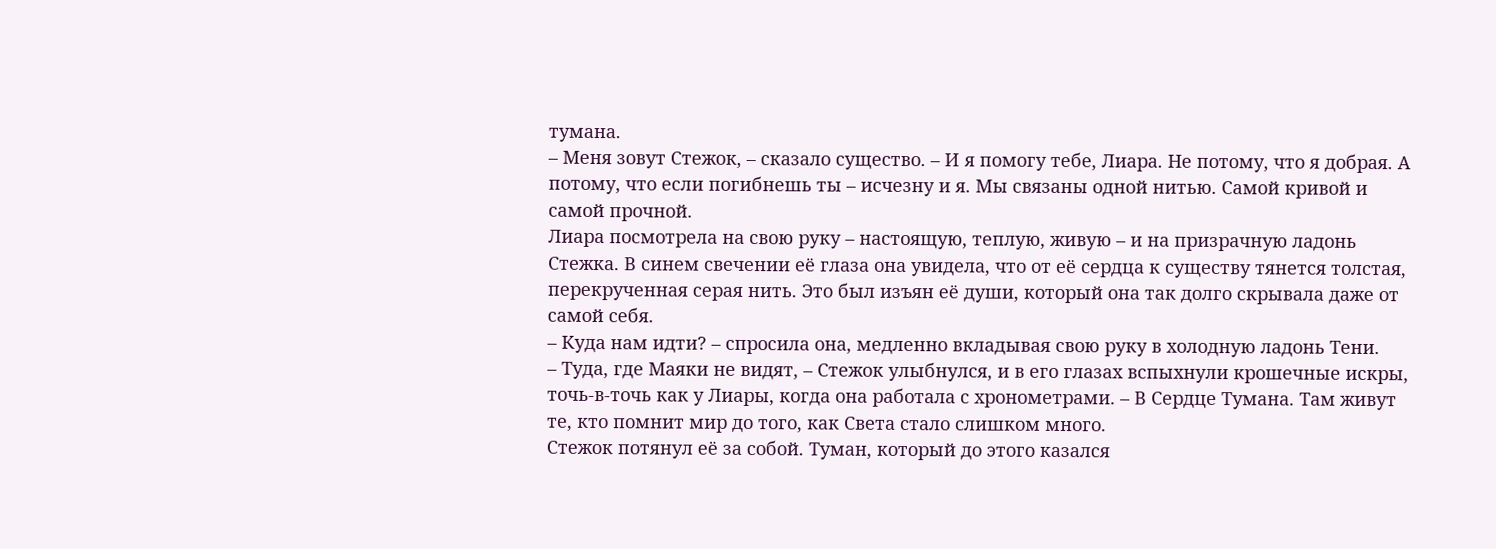тумана.
– Меня зовут Стежок, – сказало существо. – И я помогу тебе, Лиара. Не потому, что я добрая. А потому, что если погибнешь ты – исчезну и я. Мы связаны одной нитью. Самой кривой и самой прочной.
Лиара посмотрела на свою руку – настоящую, теплую, живую – и на призрачную ладонь Стежка. В синем свечении её глаза она увидела, что от её сердца к существу тянется толстая, перекрученная серая нить. Это был изъян её души, который она так долго скрывала даже от самой себя.
– Куда нам идти? – спросила она, медленно вкладывая свою руку в холодную ладонь Тени.
– Туда, где Маяки не видят, – Стежок улыбнулся, и в его глазах вспыхнули крошечные искры, точь-в-точь как у Лиары, когда она работала с хронометрами. – В Сердце Тумана. Там живут те, кто помнит мир до того, как Света стало слишком много.
Стежок потянул её за собой. Туман, который до этого казался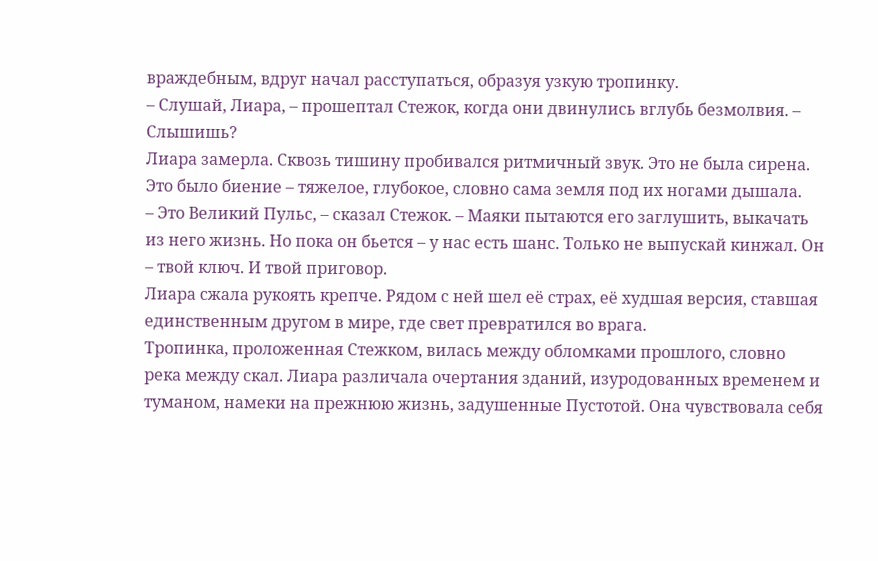враждебным, вдруг начал расступаться, образуя узкую тропинку.
– Слушай, Лиара, – прошептал Стежок, когда они двинулись вглубь безмолвия. – Слышишь?
Лиара замерла. Сквозь тишину пробивался ритмичный звук. Это не была сирена. Это было биение – тяжелое, глубокое, словно сама земля под их ногами дышала.
– Это Великий Пульс, – сказал Стежок. – Маяки пытаются его заглушить, выкачать из него жизнь. Но пока он бьется – у нас есть шанс. Только не выпускай кинжал. Он – твой ключ. И твой приговор.
Лиара сжала рукоять крепче. Рядом с ней шел её страх, её худшая версия, ставшая единственным другом в мире, где свет превратился во врага.
Тропинка, проложенная Стежком, вилась между обломками прошлого, словно река между скал. Лиара различала очертания зданий, изуродованных временем и туманом, намеки на прежнюю жизнь, задушенные Пустотой. Она чувствовала себя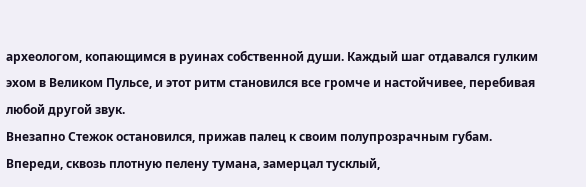археологом, копающимся в руинах собственной души. Каждый шаг отдавался гулким эхом в Великом Пульсе, и этот ритм становился все громче и настойчивее, перебивая любой другой звук.
Внезапно Стежок остановился, прижав палец к своим полупрозрачным губам. Впереди, сквозь плотную пелену тумана, замерцал тусклый,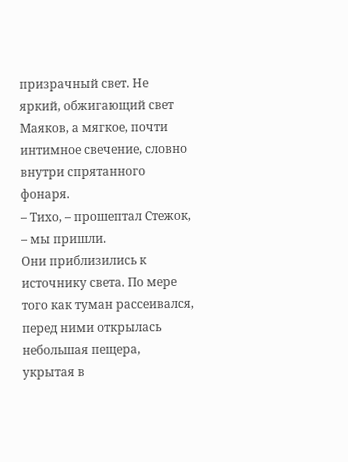призрачный свет. Не яркий, обжигающий свет Маяков, а мягкое, почти интимное свечение, словно внутри спрятанного фонаря.
– Тихо, – прошептал Стежок, – мы пришли.
Они приблизились к источнику света. По мере того как туман рассеивался, перед ними открылась небольшая пещера, укрытая в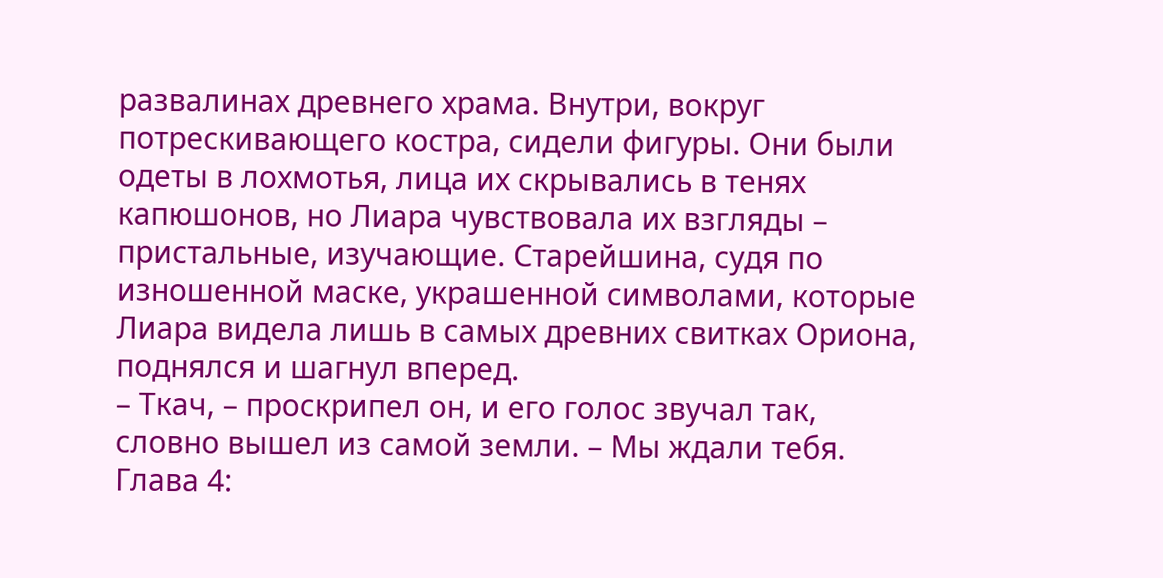развалинах древнего храма. Внутри, вокруг потрескивающего костра, сидели фигуры. Они были одеты в лохмотья, лица их скрывались в тенях капюшонов, но Лиара чувствовала их взгляды – пристальные, изучающие. Старейшина, судя по изношенной маске, украшенной символами, которые Лиара видела лишь в самых древних свитках Ориона, поднялся и шагнул вперед.
– Ткач, – проскрипел он, и его голос звучал так, словно вышел из самой земли. – Мы ждали тебя.
Глава 4: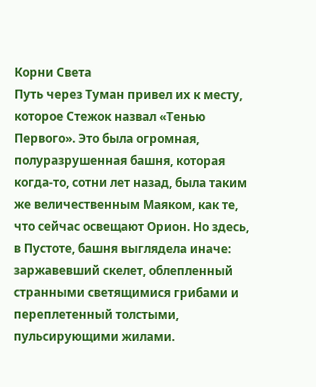Корни Света
Путь через Туман привел их к месту, которое Стежок назвал «Тенью Первого». Это была огромная, полуразрушенная башня, которая когда-то, сотни лет назад, была таким же величественным Маяком, как те, что сейчас освещают Орион. Но здесь, в Пустоте, башня выглядела иначе: заржавевший скелет, облепленный странными светящимися грибами и переплетенный толстыми, пульсирующими жилами.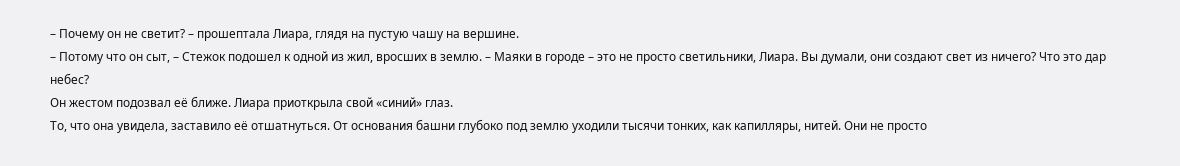– Почему он не светит? – прошептала Лиара, глядя на пустую чашу на вершине.
– Потому что он сыт, – Стежок подошел к одной из жил, вросших в землю. – Маяки в городе – это не просто светильники, Лиара. Вы думали, они создают свет из ничего? Что это дар небес?
Он жестом подозвал её ближе. Лиара приоткрыла свой «синий» глаз.
То, что она увидела, заставило её отшатнуться. От основания башни глубоко под землю уходили тысячи тонких, как капилляры, нитей. Они не просто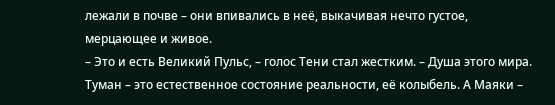лежали в почве – они впивались в неё, выкачивая нечто густое, мерцающее и живое.
– Это и есть Великий Пульс, – голос Тени стал жестким. – Душа этого мира. Туман – это естественное состояние реальности, её колыбель. А Маяки –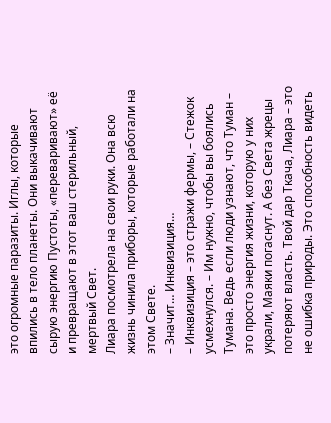это огромные паразиты. Иглы, которые впились в тело планеты. Они выкачивают сырую энергию Пустоты, «переваривают» её и превращают в этот ваш стерильный, мертвый Свет.
Лиара посмотрела на свои руки. Она всю жизнь чинила приборы, которые работали на этом Свете.
– Значит… Инквизиция…
– Инквизиция – это стражи фермы, – Стежок усмехнулся. – Им нужно, чтобы вы боялись Тумана. Ведь если люди узнают, что Туман – это просто энергия жизни, которую у них украли, Маяки погаснут. А без Света жрецы потеряют власть. Твой дар Ткача, Лиара – это не ошибка природы. Это способность видеть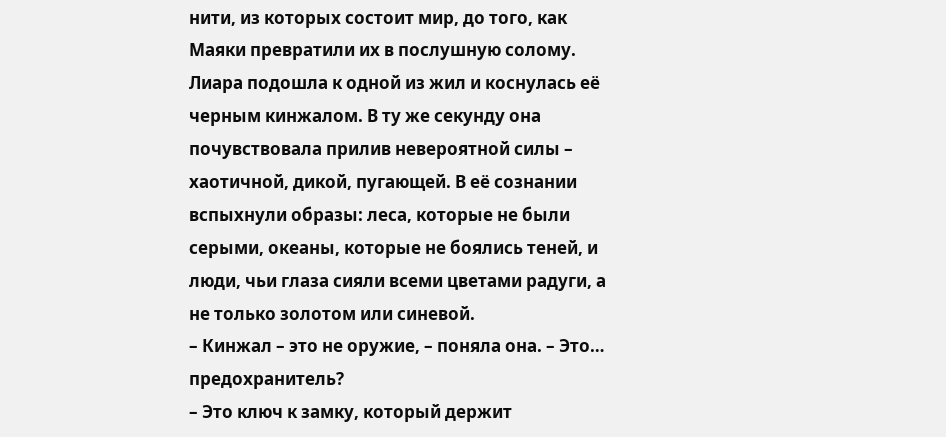нити, из которых состоит мир, до того, как Маяки превратили их в послушную солому.
Лиара подошла к одной из жил и коснулась её черным кинжалом. В ту же секунду она почувствовала прилив невероятной силы – хаотичной, дикой, пугающей. В её сознании вспыхнули образы: леса, которые не были серыми, океаны, которые не боялись теней, и люди, чьи глаза сияли всеми цветами радуги, а не только золотом или синевой.
– Кинжал – это не оружие, – поняла она. – Это… предохранитель?
– Это ключ к замку, который держит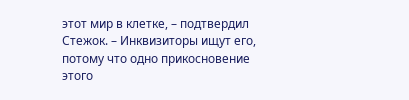этот мир в клетке, – подтвердил Стежок. – Инквизиторы ищут его, потому что одно прикосновение этого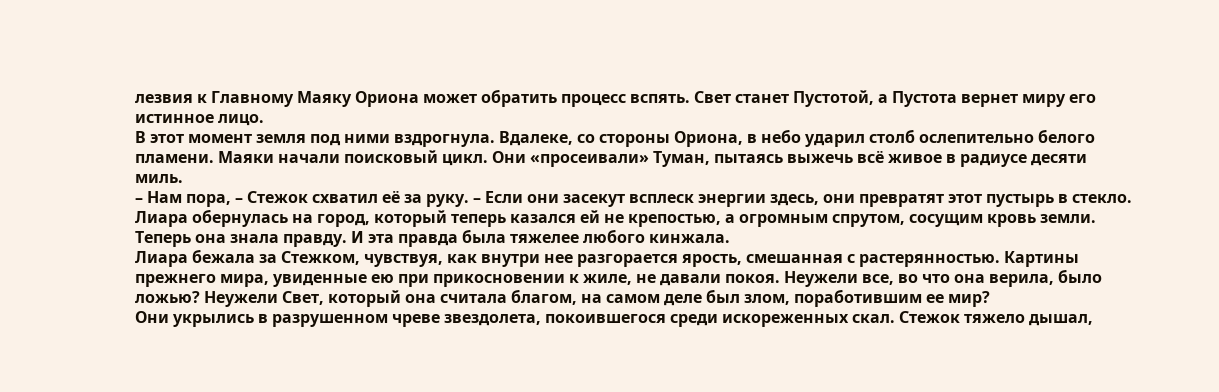лезвия к Главному Маяку Ориона может обратить процесс вспять. Свет станет Пустотой, а Пустота вернет миру его истинное лицо.
В этот момент земля под ними вздрогнула. Вдалеке, со стороны Ориона, в небо ударил столб ослепительно белого пламени. Маяки начали поисковый цикл. Они «просеивали» Туман, пытаясь выжечь всё живое в радиусе десяти миль.
– Нам пора, – Стежок схватил её за руку. – Если они засекут всплеск энергии здесь, они превратят этот пустырь в стекло.
Лиара обернулась на город, который теперь казался ей не крепостью, а огромным спрутом, сосущим кровь земли. Теперь она знала правду. И эта правда была тяжелее любого кинжала.
Лиара бежала за Стежком, чувствуя, как внутри нее разгорается ярость, смешанная с растерянностью. Картины прежнего мира, увиденные ею при прикосновении к жиле, не давали покоя. Неужели все, во что она верила, было ложью? Неужели Свет, который она считала благом, на самом деле был злом, поработившим ее мир?
Они укрылись в разрушенном чреве звездолета, покоившегося среди искореженных скал. Стежок тяжело дышал,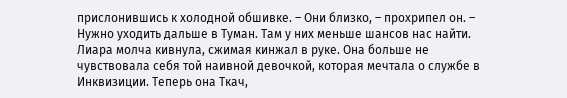прислонившись к холодной обшивке. – Они близко, – прохрипел он. – Нужно уходить дальше в Туман. Там у них меньше шансов нас найти.
Лиара молча кивнула, сжимая кинжал в руке. Она больше не чувствовала себя той наивной девочкой, которая мечтала о службе в Инквизиции. Теперь она Ткач,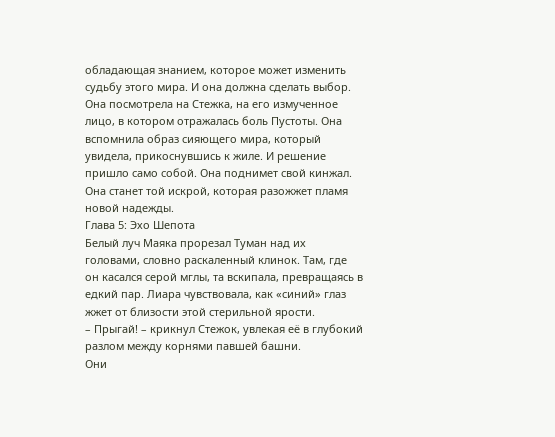обладающая знанием, которое может изменить судьбу этого мира. И она должна сделать выбор.
Она посмотрела на Стежка, на его измученное лицо, в котором отражалась боль Пустоты. Она вспомнила образ сияющего мира, который увидела, прикоснувшись к жиле. И решение пришло само собой. Она поднимет свой кинжал. Она станет той искрой, которая разожжет пламя новой надежды.
Глава 5: Эхо Шепота
Белый луч Маяка прорезал Туман над их головами, словно раскаленный клинок. Там, где он касался серой мглы, та вскипала, превращаясь в едкий пар. Лиара чувствовала, как «синий» глаз жжет от близости этой стерильной ярости.
– Прыгай! – крикнул Стежок, увлекая её в глубокий разлом между корнями павшей башни.
Они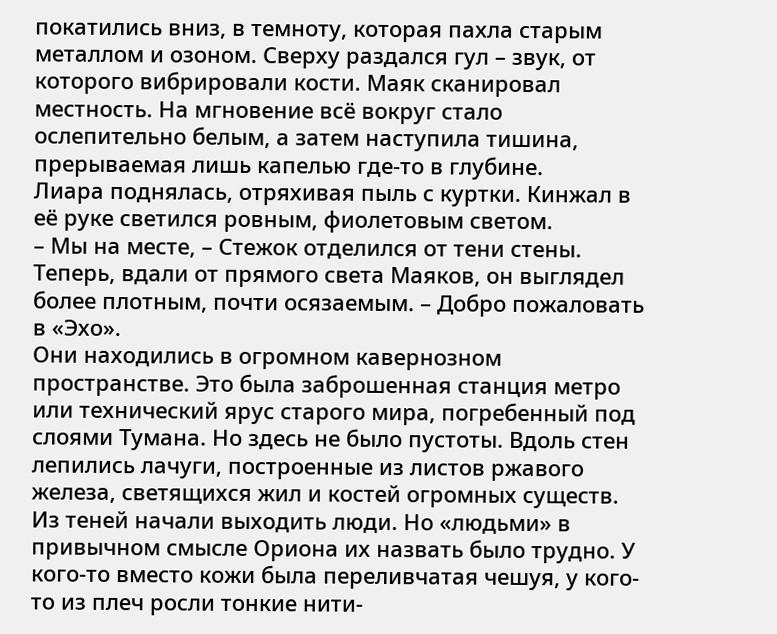покатились вниз, в темноту, которая пахла старым металлом и озоном. Сверху раздался гул – звук, от которого вибрировали кости. Маяк сканировал местность. На мгновение всё вокруг стало ослепительно белым, а затем наступила тишина, прерываемая лишь капелью где-то в глубине.
Лиара поднялась, отряхивая пыль с куртки. Кинжал в её руке светился ровным, фиолетовым светом.
– Мы на месте, – Стежок отделился от тени стены. Теперь, вдали от прямого света Маяков, он выглядел более плотным, почти осязаемым. – Добро пожаловать в «Эхо».
Они находились в огромном кавернозном пространстве. Это была заброшенная станция метро или технический ярус старого мира, погребенный под слоями Тумана. Но здесь не было пустоты. Вдоль стен лепились лачуги, построенные из листов ржавого железа, светящихся жил и костей огромных существ.
Из теней начали выходить люди. Но «людьми» в привычном смысле Ориона их назвать было трудно. У кого-то вместо кожи была переливчатая чешуя, у кого-то из плеч росли тонкие нити-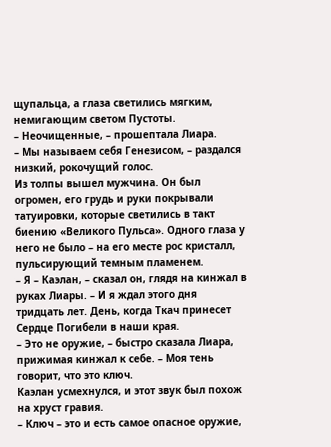щупальца, а глаза светились мягким, немигающим светом Пустоты.
– Неочищенные, – прошептала Лиара.
– Мы называем себя Генезисом, – раздался низкий, рокочущий голос.
Из толпы вышел мужчина. Он был огромен, его грудь и руки покрывали татуировки, которые светились в такт биению «Великого Пульса». Одного глаза у него не было – на его месте рос кристалл, пульсирующий темным пламенем.
– Я – Каэлан, – сказал он, глядя на кинжал в руках Лиары. – И я ждал этого дня тридцать лет. День, когда Ткач принесет Сердце Погибели в наши края.
– Это не оружие, – быстро сказала Лиара, прижимая кинжал к себе. – Моя тень говорит, что это ключ.
Каэлан усмехнулся, и этот звук был похож на хруст гравия.
– Ключ – это и есть самое опасное оружие,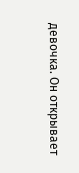девочка. Он открывает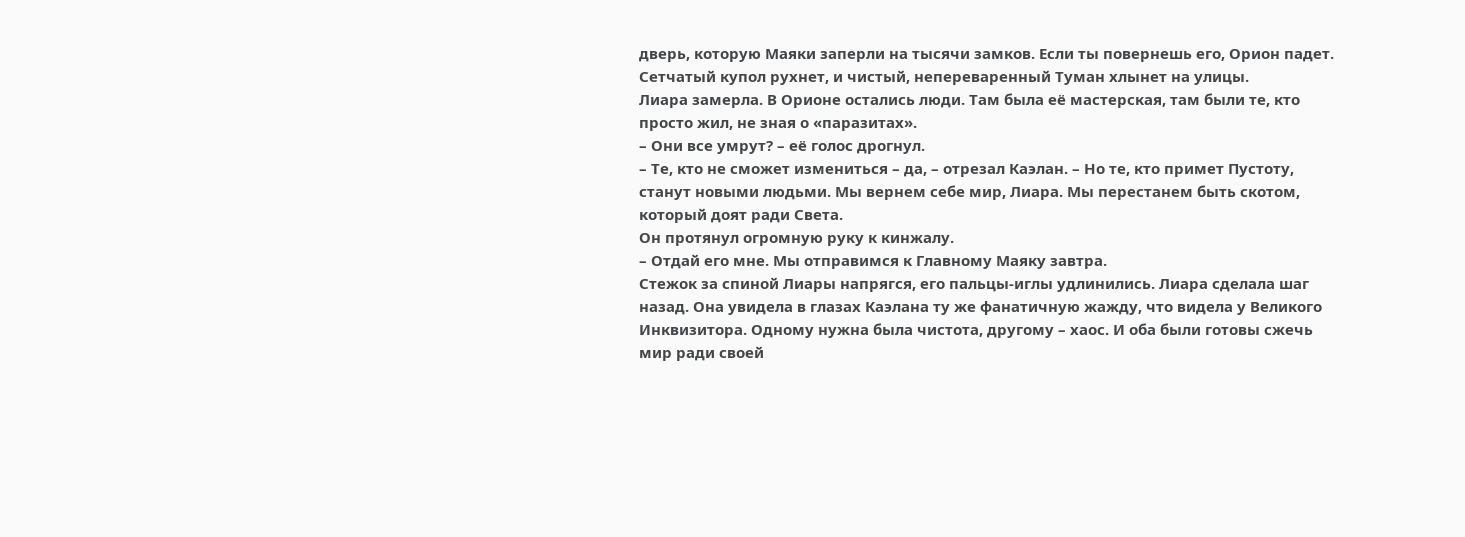дверь, которую Маяки заперли на тысячи замков. Если ты повернешь его, Орион падет. Сетчатый купол рухнет, и чистый, непереваренный Туман хлынет на улицы.
Лиара замерла. В Орионе остались люди. Там была её мастерская, там были те, кто просто жил, не зная о «паразитах».
– Они все умрут? – её голос дрогнул.
– Те, кто не сможет измениться – да, – отрезал Каэлан. – Но те, кто примет Пустоту, станут новыми людьми. Мы вернем себе мир, Лиара. Мы перестанем быть скотом, который доят ради Света.
Он протянул огромную руку к кинжалу.
– Отдай его мне. Мы отправимся к Главному Маяку завтра.
Стежок за спиной Лиары напрягся, его пальцы-иглы удлинились. Лиара сделала шаг назад. Она увидела в глазах Каэлана ту же фанатичную жажду, что видела у Великого Инквизитора. Одному нужна была чистота, другому – хаос. И оба были готовы сжечь мир ради своей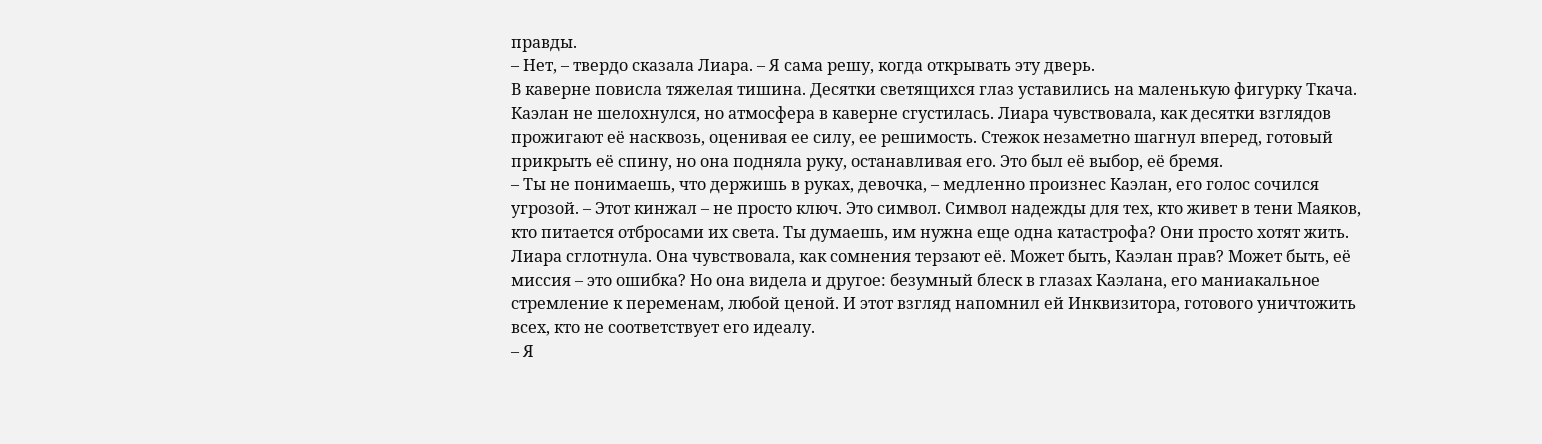правды.
– Нет, – твердо сказала Лиара. – Я сама решу, когда открывать эту дверь.
В каверне повисла тяжелая тишина. Десятки светящихся глаз уставились на маленькую фигурку Ткача.
Каэлан не шелохнулся, но атмосфера в каверне сгустилась. Лиара чувствовала, как десятки взглядов прожигают её насквозь, оценивая ее силу, ее решимость. Стежок незаметно шагнул вперед, готовый прикрыть её спину, но она подняла руку, останавливая его. Это был её выбор, её бремя.
– Ты не понимаешь, что держишь в руках, девочка, – медленно произнес Каэлан, его голос сочился угрозой. – Этот кинжал – не просто ключ. Это символ. Символ надежды для тех, кто живет в тени Маяков, кто питается отбросами их света. Ты думаешь, им нужна еще одна катастрофа? Они просто хотят жить.
Лиара сглотнула. Она чувствовала, как сомнения терзают её. Может быть, Каэлан прав? Может быть, её миссия – это ошибка? Но она видела и другое: безумный блеск в глазах Каэлана, его маниакальное стремление к переменам, любой ценой. И этот взгляд напомнил ей Инквизитора, готового уничтожить всех, кто не соответствует его идеалу.
– Я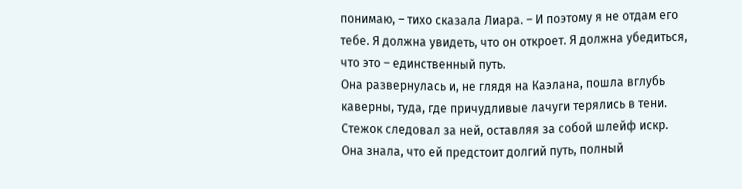понимаю, – тихо сказала Лиара. – И поэтому я не отдам его тебе. Я должна увидеть, что он откроет. Я должна убедиться, что это – единственный путь.
Она развернулась и, не глядя на Каэлана, пошла вглубь каверны, туда, где причудливые лачуги терялись в тени. Стежок следовал за ней, оставляя за собой шлейф искр. Она знала, что ей предстоит долгий путь, полный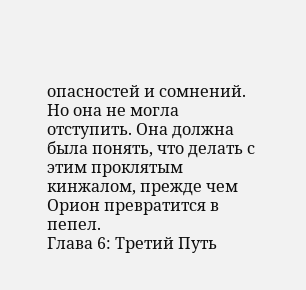опасностей и сомнений. Но она не могла отступить. Она должна была понять, что делать с этим проклятым кинжалом, прежде чем Орион превратится в пепел.
Глава 6: Третий Путь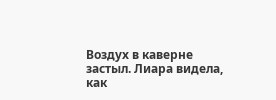Воздух в каверне застыл. Лиара видела, как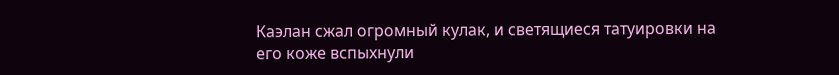Каэлан сжал огромный кулак, и светящиеся татуировки на его коже вспыхнули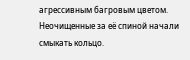агрессивным багровым цветом. Неочищенные за её спиной начали смыкать кольцо.